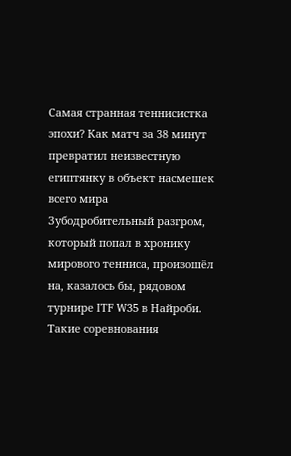Самая странная теннисистка эпохи? Как матч за 38 минут превратил неизвестную египтянку в объект насмешек всего мира
Зубодробительный разгром, который попал в хронику мирового тенниса, произошёл на, казалось бы, рядовом турнире ITF W35 в Найроби. Такие соревнования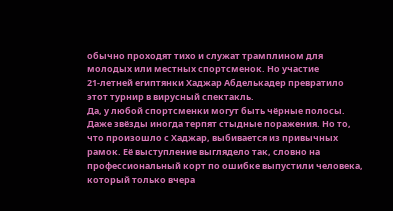обычно проходят тихо и служат трамплином для молодых или местных спортсменок. Но участие 21‑летней египтянки Хаджар Абделькадер превратило этот турнир в вирусный спектакль.
Да, у любой спортсменки могут быть чёрные полосы. Даже звёзды иногда терпят стыдные поражения. Но то, что произошло с Хаджар, выбивается из привычных рамок. Её выступление выглядело так, словно на профессиональный корт по ошибке выпустили человека, который только вчера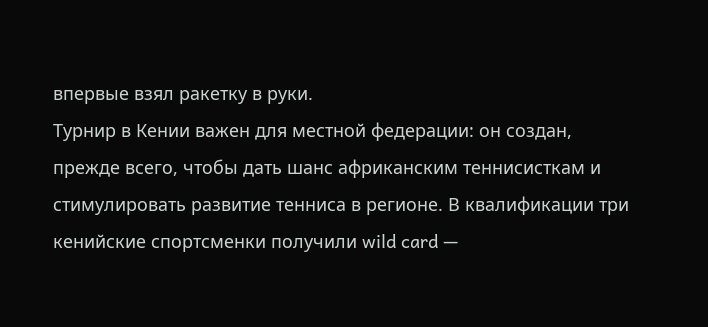впервые взял ракетку в руки.
Турнир в Кении важен для местной федерации: он создан, прежде всего, чтобы дать шанс африканским теннисисткам и стимулировать развитие тенниса в регионе. В квалификации три кенийские спортсменки получили wild card —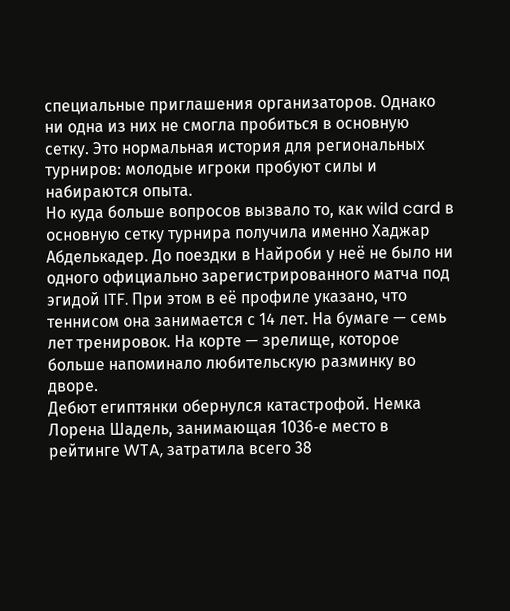специальные приглашения организаторов. Однако ни одна из них не смогла пробиться в основную сетку. Это нормальная история для региональных турниров: молодые игроки пробуют силы и набираются опыта.
Но куда больше вопросов вызвало то, как wild card в основную сетку турнира получила именно Хаджар Абделькадер. До поездки в Найроби у неё не было ни одного официально зарегистрированного матча под эгидой ITF. При этом в её профиле указано, что теннисом она занимается с 14 лет. На бумаге — семь лет тренировок. На корте — зрелище, которое больше напоминало любительскую разминку во дворе.
Дебют египтянки обернулся катастрофой. Немка Лорена Шадель, занимающая 1036‑е место в рейтинге WTA, затратила всего 38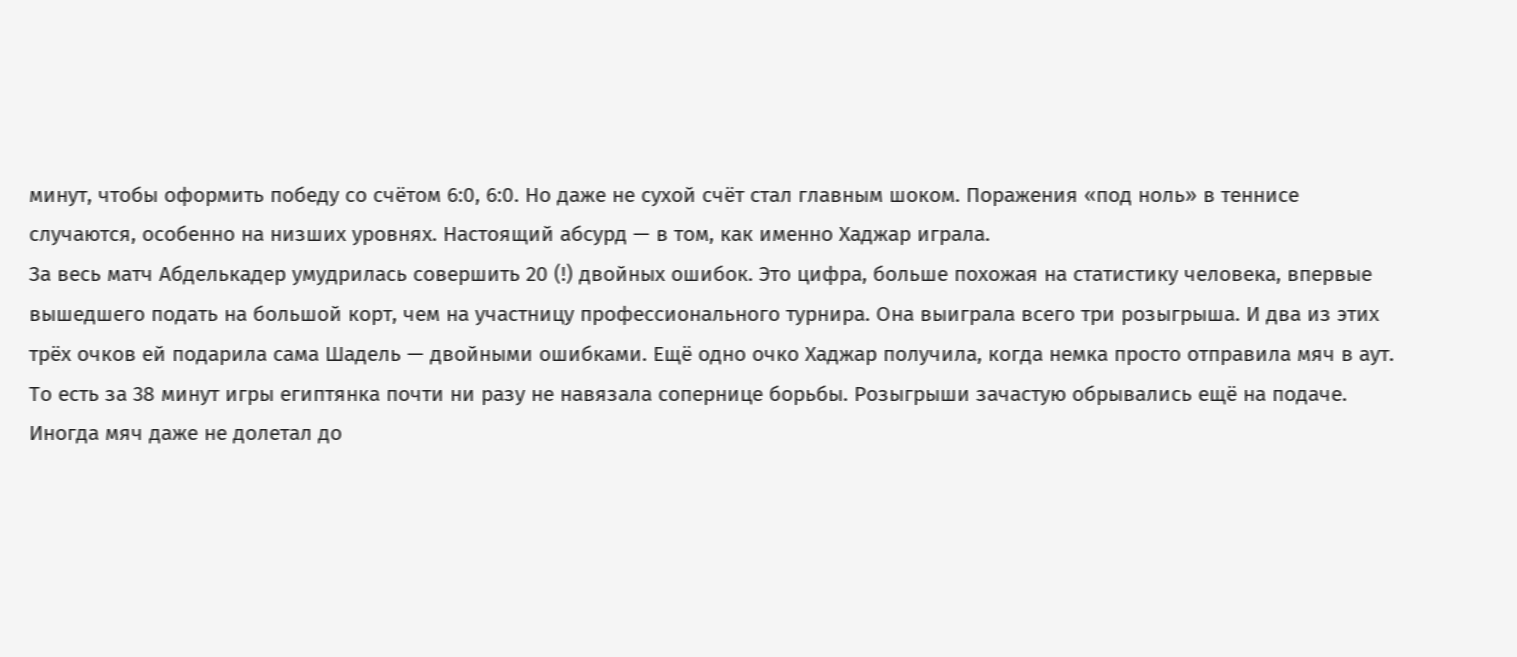минут, чтобы оформить победу со счётом 6:0, 6:0. Но даже не сухой счёт стал главным шоком. Поражения «под ноль» в теннисе случаются, особенно на низших уровнях. Настоящий абсурд — в том, как именно Хаджар играла.
За весь матч Абделькадер умудрилась совершить 20 (!) двойных ошибок. Это цифра, больше похожая на статистику человека, впервые вышедшего подать на большой корт, чем на участницу профессионального турнира. Она выиграла всего три розыгрыша. И два из этих трёх очков ей подарила сама Шадель — двойными ошибками. Ещё одно очко Хаджар получила, когда немка просто отправила мяч в аут.
То есть за 38 минут игры египтянка почти ни разу не навязала сопернице борьбы. Розыгрыши зачастую обрывались ещё на подаче. Иногда мяч даже не долетал до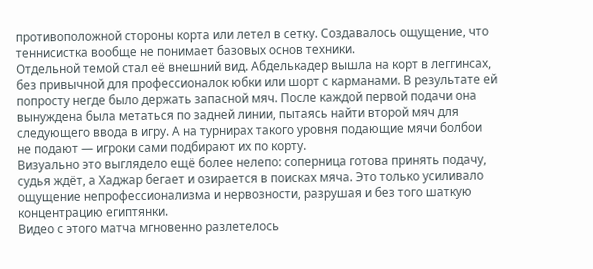противоположной стороны корта или летел в сетку. Создавалось ощущение, что теннисистка вообще не понимает базовых основ техники.
Отдельной темой стал её внешний вид. Абделькадер вышла на корт в леггинсах, без привычной для профессионалок юбки или шорт с карманами. В результате ей попросту негде было держать запасной мяч. После каждой первой подачи она вынуждена была метаться по задней линии, пытаясь найти второй мяч для следующего ввода в игру. А на турнирах такого уровня подающие мячи болбои не подают — игроки сами подбирают их по корту.
Визуально это выглядело ещё более нелепо: соперница готова принять подачу, судья ждёт, а Хаджар бегает и озирается в поисках мяча. Это только усиливало ощущение непрофессионализма и нервозности, разрушая и без того шаткую концентрацию египтянки.
Видео с этого матча мгновенно разлетелось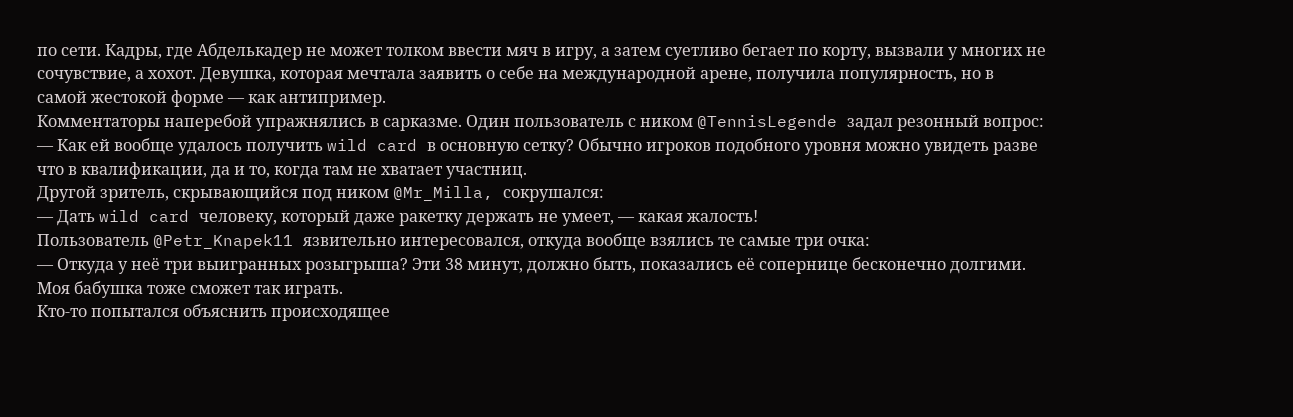по сети. Кадры, где Абделькадер не может толком ввести мяч в игру, а затем суетливо бегает по корту, вызвали у многих не сочувствие, а хохот. Девушка, которая мечтала заявить о себе на международной арене, получила популярность, но в самой жестокой форме — как антипример.
Комментаторы наперебой упражнялись в сарказме. Один пользователь с ником @TennisLegende задал резонный вопрос:
— Как ей вообще удалось получить wild card в основную сетку? Обычно игроков подобного уровня можно увидеть разве что в квалификации, да и то, когда там не хватает участниц.
Другой зритель, скрывающийся под ником @Mr_Milla, сокрушался:
— Дать wild card человеку, который даже ракетку держать не умеет, — какая жалость!
Пользователь @Petr_Knapek11 язвительно интересовался, откуда вообще взялись те самые три очка:
— Откуда у неё три выигранных розыгрыша? Эти 38 минут, должно быть, показались её сопернице бесконечно долгими. Моя бабушка тоже сможет так играть.
Кто-то попытался объяснить происходящее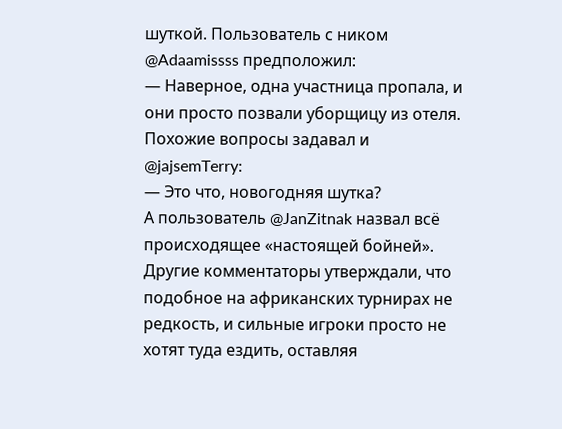шуткой. Пользователь с ником @Adaamissss предположил:
— Наверное, одна участница пропала, и они просто позвали уборщицу из отеля.
Похожие вопросы задавал и @jajsemTerry:
— Это что, новогодняя шутка?
А пользователь @JanZitnak назвал всё происходящее «настоящей бойней». Другие комментаторы утверждали, что подобное на африканских турнирах не редкость, и сильные игроки просто не хотят туда ездить, оставляя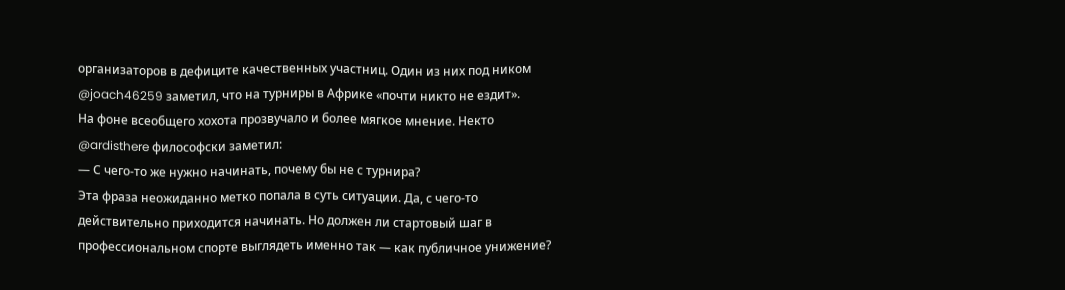организаторов в дефиците качественных участниц. Один из них под ником @joach46259 заметил, что на турниры в Африке «почти никто не ездит».
На фоне всеобщего хохота прозвучало и более мягкое мнение. Некто @ardisthere философски заметил:
— С чего-то же нужно начинать, почему бы не с турнира?
Эта фраза неожиданно метко попала в суть ситуации. Да, с чего-то действительно приходится начинать. Но должен ли стартовый шаг в профессиональном спорте выглядеть именно так — как публичное унижение?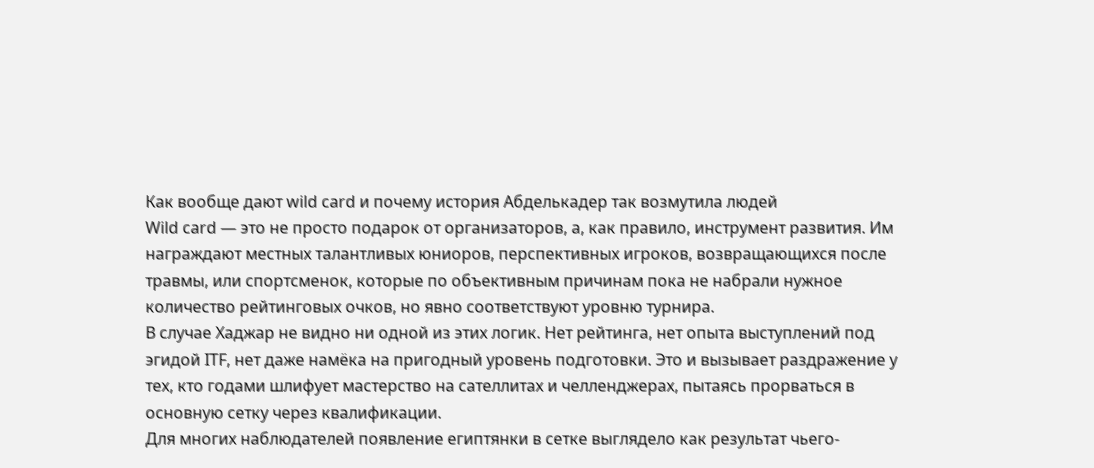Как вообще дают wild card и почему история Абделькадер так возмутила людей
Wild card — это не просто подарок от организаторов, а, как правило, инструмент развития. Им награждают местных талантливых юниоров, перспективных игроков, возвращающихся после травмы, или спортсменок, которые по объективным причинам пока не набрали нужное количество рейтинговых очков, но явно соответствуют уровню турнира.
В случае Хаджар не видно ни одной из этих логик. Нет рейтинга, нет опыта выступлений под эгидой ITF, нет даже намёка на пригодный уровень подготовки. Это и вызывает раздражение у тех, кто годами шлифует мастерство на сателлитах и челленджерах, пытаясь прорваться в основную сетку через квалификации.
Для многих наблюдателей появление египтянки в сетке выглядело как результат чьего-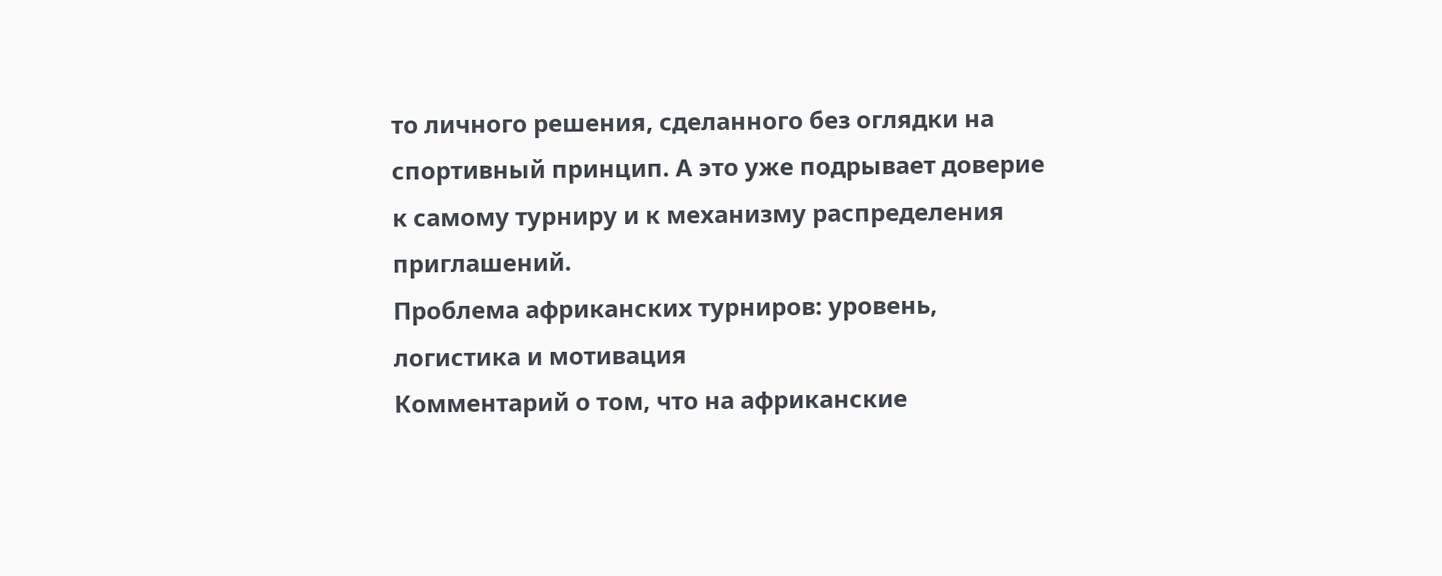то личного решения, сделанного без оглядки на спортивный принцип. А это уже подрывает доверие к самому турниру и к механизму распределения приглашений.
Проблема африканских турниров: уровень, логистика и мотивация
Комментарий о том, что на африканские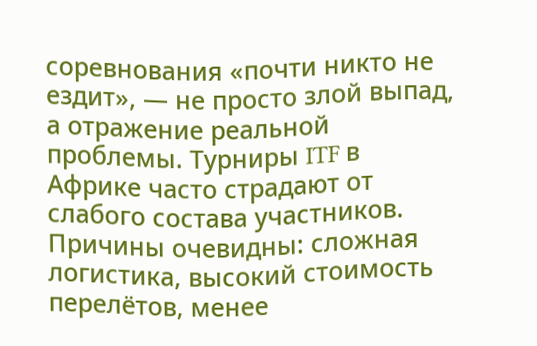соревнования «почти никто не ездит», — не просто злой выпад, а отражение реальной проблемы. Турниры ITF в Африке часто страдают от слабого состава участников. Причины очевидны: сложная логистика, высокий стоимость перелётов, менее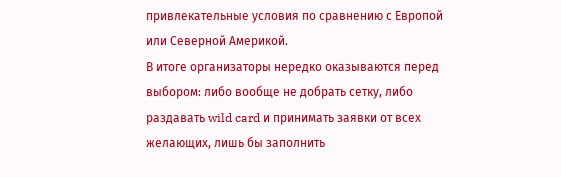привлекательные условия по сравнению с Европой или Северной Америкой.
В итоге организаторы нередко оказываются перед выбором: либо вообще не добрать сетку, либо раздавать wild card и принимать заявки от всех желающих, лишь бы заполнить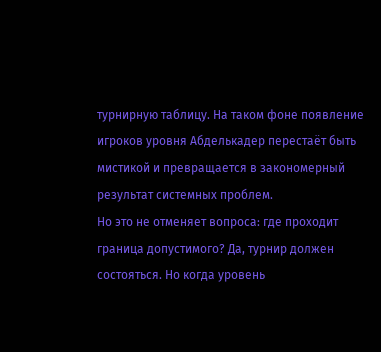турнирную таблицу. На таком фоне появление игроков уровня Абделькадер перестаёт быть мистикой и превращается в закономерный результат системных проблем.
Но это не отменяет вопроса: где проходит граница допустимого? Да, турнир должен состояться. Но когда уровень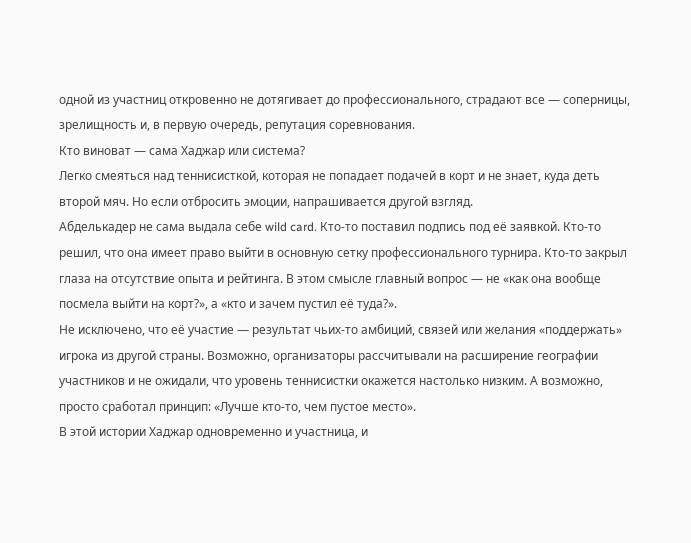одной из участниц откровенно не дотягивает до профессионального, страдают все — соперницы, зрелищность и, в первую очередь, репутация соревнования.
Кто виноват — сама Хаджар или система?
Легко смеяться над теннисисткой, которая не попадает подачей в корт и не знает, куда деть второй мяч. Но если отбросить эмоции, напрашивается другой взгляд.
Абделькадер не сама выдала себе wild card. Кто-то поставил подпись под её заявкой. Кто‑то решил, что она имеет право выйти в основную сетку профессионального турнира. Кто‑то закрыл глаза на отсутствие опыта и рейтинга. В этом смысле главный вопрос — не «как она вообще посмела выйти на корт?», а «кто и зачем пустил её туда?».
Не исключено, что её участие — результат чьих-то амбиций, связей или желания «поддержать» игрока из другой страны. Возможно, организаторы рассчитывали на расширение географии участников и не ожидали, что уровень теннисистки окажется настолько низким. А возможно, просто сработал принцип: «Лучше кто-то, чем пустое место».
В этой истории Хаджар одновременно и участница, и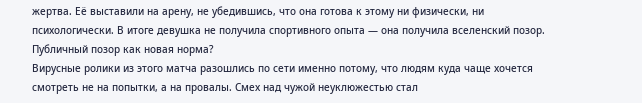жертва. Её выставили на арену, не убедившись, что она готова к этому ни физически, ни психологически. В итоге девушка не получила спортивного опыта — она получила вселенский позор.
Публичный позор как новая норма?
Вирусные ролики из этого матча разошлись по сети именно потому, что людям куда чаще хочется смотреть не на попытки, а на провалы. Смех над чужой неуклюжестью стал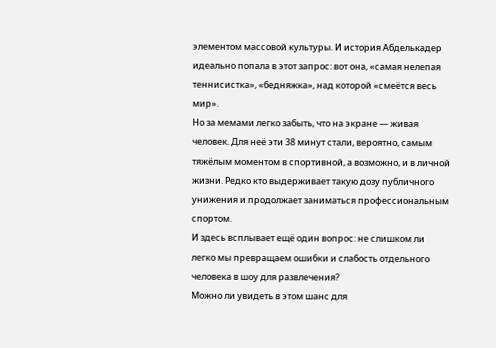элементом массовой культуры. И история Абделькадер идеально попала в этот запрос: вот она, «самая нелепая теннисистка», «бедняжка», над которой «смеётся весь мир».
Но за мемами легко забыть, что на экране — живая человек. Для неё эти 38 минут стали, вероятно, самым тяжёлым моментом в спортивной, а возможно, и в личной жизни. Редко кто выдерживает такую дозу публичного унижения и продолжает заниматься профессиональным спортом.
И здесь всплывает ещё один вопрос: не слишком ли легко мы превращаем ошибки и слабость отдельного человека в шоу для развлечения?
Можно ли увидеть в этом шанс для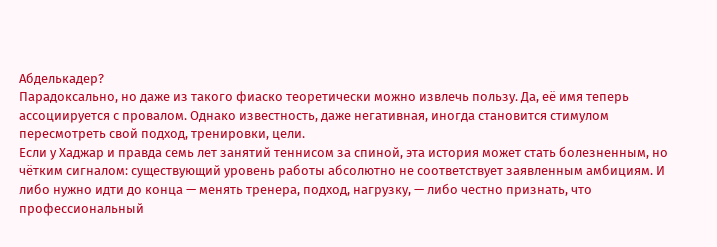Абделькадер?
Парадоксально, но даже из такого фиаско теоретически можно извлечь пользу. Да, её имя теперь ассоциируется с провалом. Однако известность, даже негативная, иногда становится стимулом пересмотреть свой подход, тренировки, цели.
Если у Хаджар и правда семь лет занятий теннисом за спиной, эта история может стать болезненным, но чётким сигналом: существующий уровень работы абсолютно не соответствует заявленным амбициям. И либо нужно идти до конца — менять тренера, подход, нагрузку, — либо честно признать, что профессиональный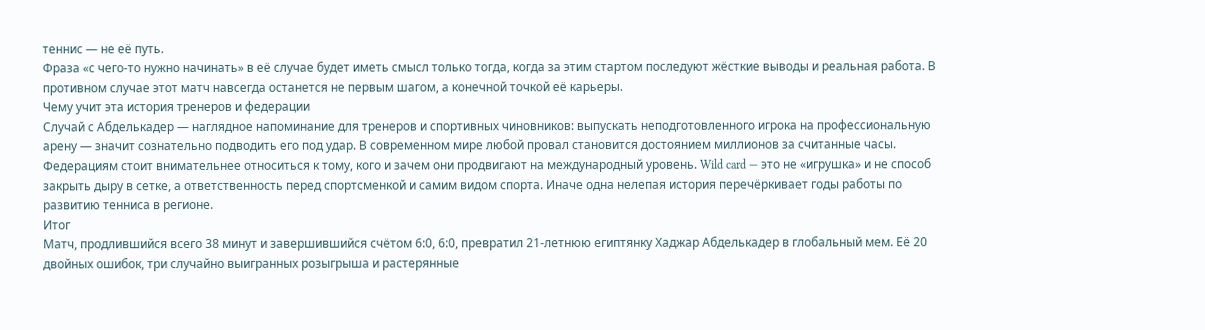теннис — не её путь.
Фраза «с чего-то нужно начинать» в её случае будет иметь смысл только тогда, когда за этим стартом последуют жёсткие выводы и реальная работа. В противном случае этот матч навсегда останется не первым шагом, а конечной точкой её карьеры.
Чему учит эта история тренеров и федерации
Случай с Абделькадер — наглядное напоминание для тренеров и спортивных чиновников: выпускать неподготовленного игрока на профессиональную арену — значит сознательно подводить его под удар. В современном мире любой провал становится достоянием миллионов за считанные часы.
Федерациям стоит внимательнее относиться к тому, кого и зачем они продвигают на международный уровень. Wild card — это не «игрушка» и не способ закрыть дыру в сетке, а ответственность перед спортсменкой и самим видом спорта. Иначе одна нелепая история перечёркивает годы работы по развитию тенниса в регионе.
Итог
Матч, продлившийся всего 38 минут и завершившийся счётом 6:0, 6:0, превратил 21‑летнюю египтянку Хаджар Абделькадер в глобальный мем. Её 20 двойных ошибок, три случайно выигранных розыгрыша и растерянные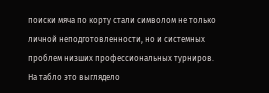поиски мяча по корту стали символом не только личной неподготовленности, но и системных проблем низших профессиональных турниров.
На табло это выглядело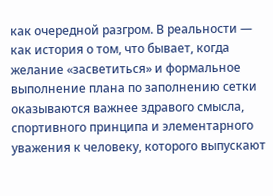как очередной разгром. В реальности — как история о том, что бывает, когда желание «засветиться» и формальное выполнение плана по заполнению сетки оказываются важнее здравого смысла, спортивного принципа и элементарного уважения к человеку, которого выпускают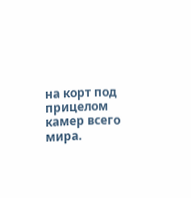на корт под прицелом камер всего мира.